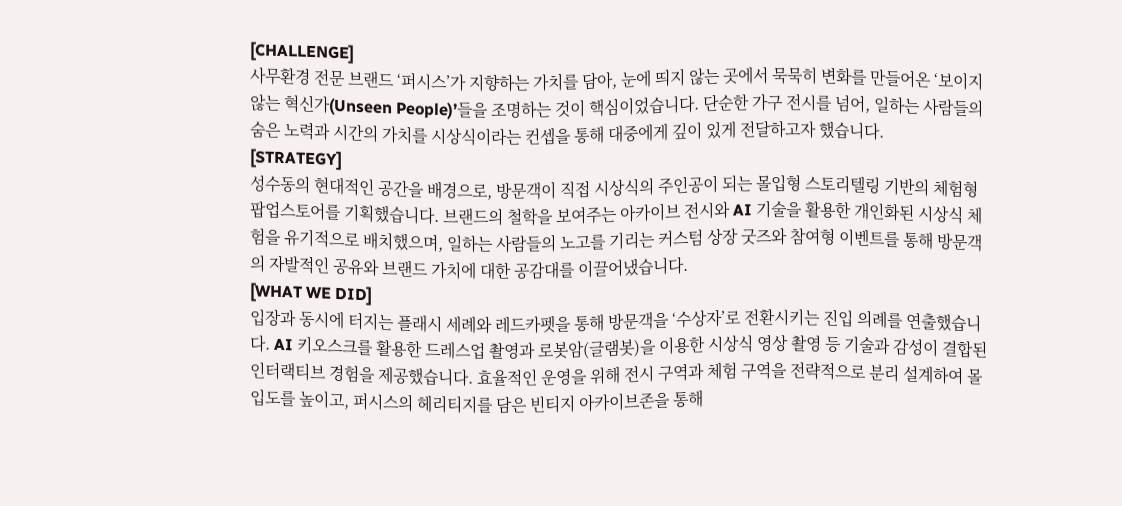[CHALLENGE]
사무환경 전문 브랜드 ‘퍼시스’가 지향하는 가치를 담아, 눈에 띄지 않는 곳에서 묵묵히 변화를 만들어온 ‘보이지 않는 혁신가(Unseen People)’들을 조명하는 것이 핵심이었습니다. 단순한 가구 전시를 넘어, 일하는 사람들의 숨은 노력과 시간의 가치를 시상식이라는 컨셉을 통해 대중에게 깊이 있게 전달하고자 했습니다.
[STRATEGY]
성수동의 현대적인 공간을 배경으로, 방문객이 직접 시상식의 주인공이 되는 몰입형 스토리텔링 기반의 체험형 팝업스토어를 기획했습니다. 브랜드의 철학을 보여주는 아카이브 전시와 AI 기술을 활용한 개인화된 시상식 체험을 유기적으로 배치했으며, 일하는 사람들의 노고를 기리는 커스텀 상장 굿즈와 참여형 이벤트를 통해 방문객의 자발적인 공유와 브랜드 가치에 대한 공감대를 이끌어냈습니다.
[WHAT WE DID]
입장과 동시에 터지는 플래시 세례와 레드카펫을 통해 방문객을 ‘수상자’로 전환시키는 진입 의례를 연출했습니다. AI 키오스크를 활용한 드레스업 촬영과 로봇암(글램봇)을 이용한 시상식 영상 촬영 등 기술과 감성이 결합된 인터랙티브 경험을 제공했습니다. 효율적인 운영을 위해 전시 구역과 체험 구역을 전략적으로 분리 설계하여 몰입도를 높이고, 퍼시스의 헤리티지를 담은 빈티지 아카이브존을 통해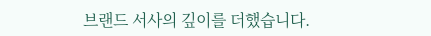브랜드 서사의 깊이를 더했습니다.